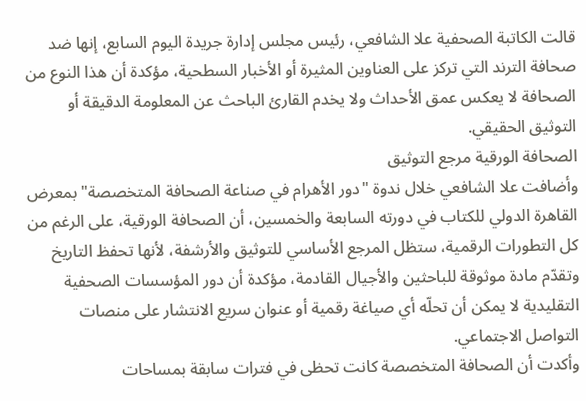قالت الكاتبة الصحفية علا الشافعي، رئيس مجلس إدارة جريدة اليوم السابع، إنها ضد صحافة الترند التي تركز على العناوين المثيرة أو الأخبار السطحية، مؤكدة أن هذا النوع من الصحافة لا يعكس عمق الأحداث ولا يخدم القارئ الباحث عن المعلومة الدقيقة أو التوثيق الحقيقي.
الصحافة الورقية مرجع التوثيق
وأضافت علا الشافعي خلال ندوة "دور الأهرام في صناعة الصحافة المتخصصة" بمعرض القاهرة الدولي للكتاب في دورته السابعة والخمسين، أن الصحافة الورقية، على الرغم من كل التطورات الرقمية، ستظل المرجع الأساسي للتوثيق والأرشفة، لأنها تحفظ التاريخ وتقدّم مادة موثوقة للباحثين والأجيال القادمة، مؤكدة أن دور المؤسسات الصحفية التقليدية لا يمكن أن تحلّه أي صياغة رقمية أو عنوان سريع الانتشار على منصات التواصل الاجتماعي.
وأكدت أن الصحافة المتخصصة كانت تحظى في فترات سابقة بمساحات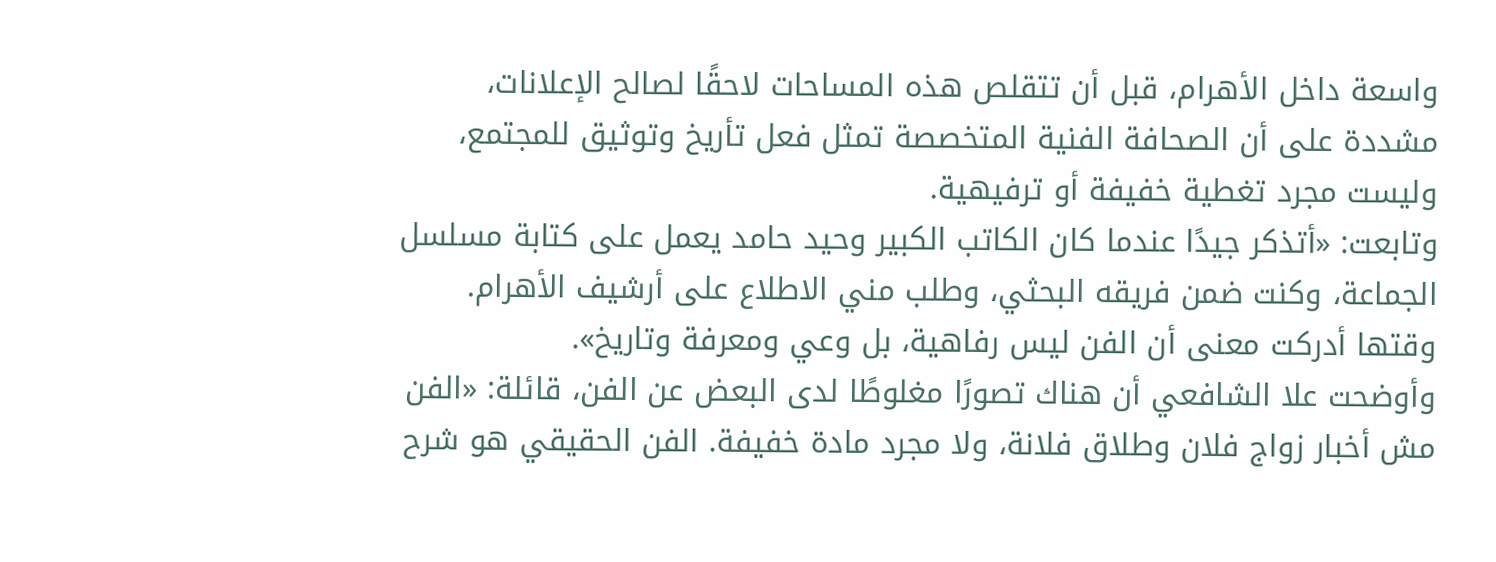واسعة داخل الأهرام، قبل أن تتقلص هذه المساحات لاحقًا لصالح الإعلانات، مشددة على أن الصحافة الفنية المتخصصة تمثل فعل تأريخ وتوثيق للمجتمع، وليست مجرد تغطية خفيفة أو ترفيهية.
وتابعت: «أتذكر جيدًا عندما كان الكاتب الكبير وحيد حامد يعمل على كتابة مسلسل الجماعة، وكنت ضمن فريقه البحثي، وطلب مني الاطلاع على أرشيف الأهرام. وقتها أدركت معنى أن الفن ليس رفاهية، بل وعي ومعرفة وتاريخ».
وأوضحت علا الشافعي أن هناك تصورًا مغلوطًا لدى البعض عن الفن، قائلة: «الفن مش أخبار زواج فلان وطلاق فلانة، ولا مجرد مادة خفيفة. الفن الحقيقي هو شرح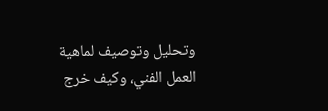وتحليل وتوصيف لماهية العمل الفني، وكيف خرج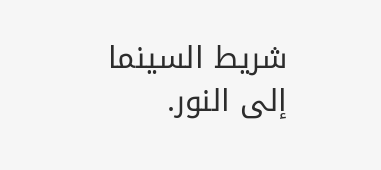شريط السينما إلى النور.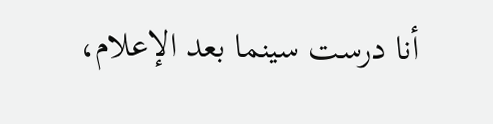أنا درست سينما بعد الإعلام،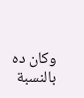وكان ده بالنسبة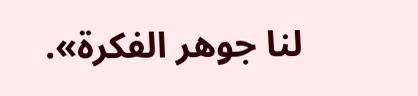لنا جوهر الفكرة».